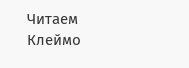Читаем Клеймо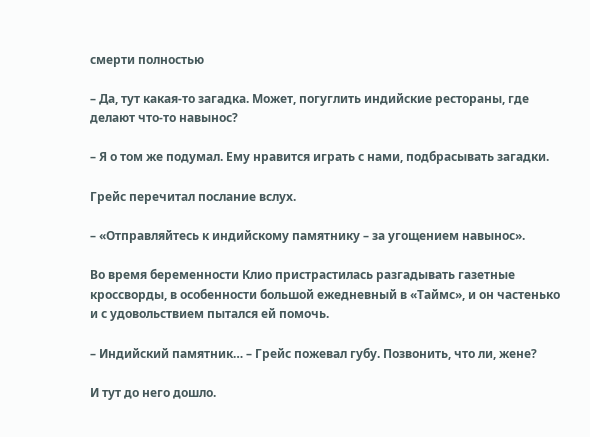смерти полностью

– Да, тут какая-то загадка. Может, погуглить индийские рестораны, где делают что-то навынос?

– Я о том же подумал. Ему нравится играть с нами, подбрасывать загадки.

Грейс перечитал послание вслух.

– «Отправляйтесь к индийскому памятнику – за угощением навынос».

Во время беременности Клио пристрастилась разгадывать газетные кроссворды, в особенности большой ежедневный в «Таймс», и он частенько и с удовольствием пытался ей помочь.

– Индийский памятник… – Грейс пожевал губу. Позвонить, что ли, жене?

И тут до него дошло.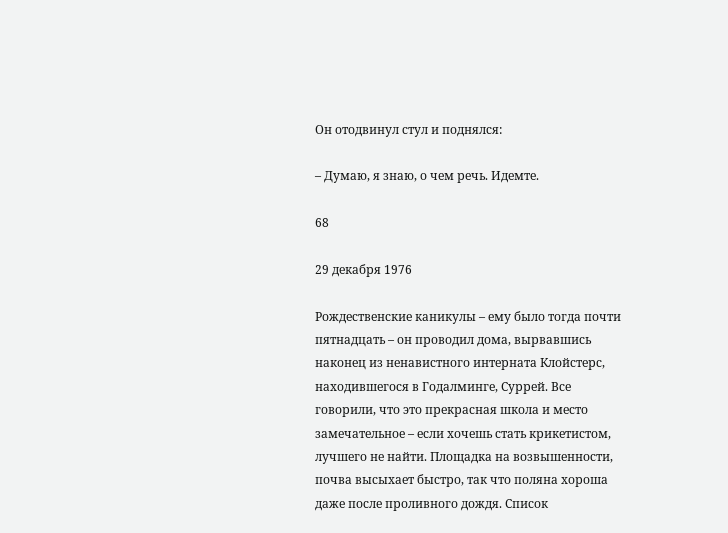Он отодвинул стул и поднялся:

– Думаю, я знаю, о чем речь. Идемте.

68

29 декабря 1976

Рождественские каникулы – ему было тогда почти пятнадцать – он проводил дома, вырвавшись наконец из ненавистного интерната Клойстерс, находившегося в Годалминге, Суррей. Все говорили, что это прекрасная школа и место замечательное – если хочешь стать крикетистом, лучшего не найти. Площадка на возвышенности, почва высыхает быстро, так что поляна хороша даже после проливного дождя. Список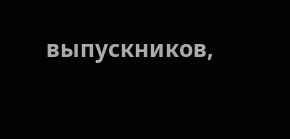выпускников,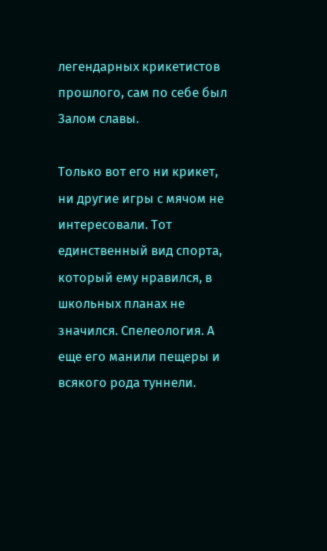легендарных крикетистов прошлого, сам по себе был Залом славы.

Только вот его ни крикет, ни другие игры с мячом не интересовали. Тот единственный вид спорта, который ему нравился, в школьных планах не значился. Спелеология. А еще его манили пещеры и всякого рода туннели.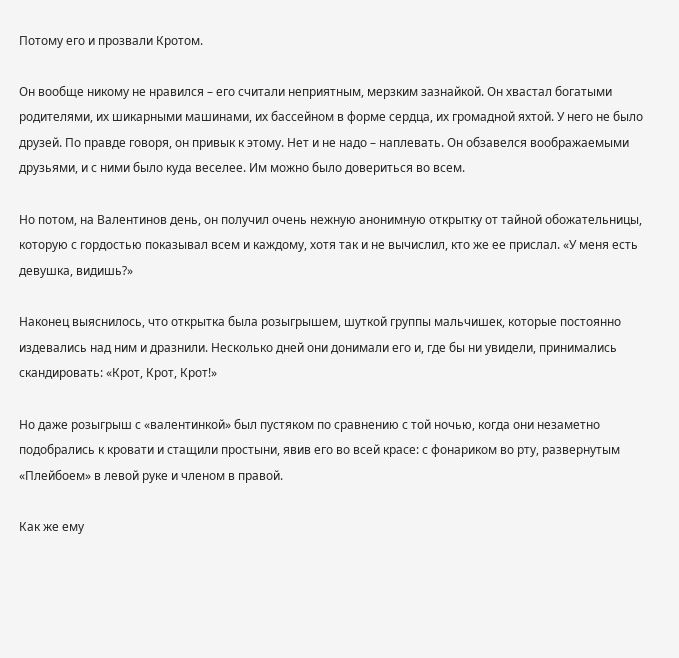Потому его и прозвали Кротом.

Он вообще никому не нравился – его считали неприятным, мерзким зазнайкой. Он хвастал богатыми родителями, их шикарными машинами, их бассейном в форме сердца, их громадной яхтой. У него не было друзей. По правде говоря, он привык к этому. Нет и не надо – наплевать. Он обзавелся воображаемыми друзьями, и с ними было куда веселее. Им можно было довериться во всем.

Но потом, на Валентинов день, он получил очень нежную анонимную открытку от тайной обожательницы, которую с гордостью показывал всем и каждому, хотя так и не вычислил, кто же ее прислал. «У меня есть девушка, видишь?»

Наконец выяснилось, что открытка была розыгрышем, шуткой группы мальчишек, которые постоянно издевались над ним и дразнили. Несколько дней они донимали его и, где бы ни увидели, принимались скандировать: «Крот, Крот, Крот!»

Но даже розыгрыш с «валентинкой» был пустяком по сравнению с той ночью, когда они незаметно подобрались к кровати и стащили простыни, явив его во всей красе: с фонариком во рту, развернутым «Плейбоем» в левой руке и членом в правой.

Как же ему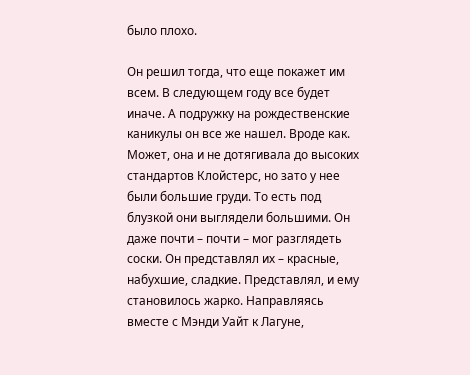было плохо.

Он решил тогда, что еще покажет им всем. В следующем году все будет иначе. А подружку на рождественские каникулы он все же нашел. Вроде как. Может, она и не дотягивала до высоких стандартов Клойстерс, но зато у нее были большие груди. То есть под блузкой они выглядели большими. Он даже почти – почти – мог разглядеть соски. Он представлял их – красные, набухшие, сладкие. Представлял, и ему становилось жарко. Направляясь вместе с Мэнди Уайт к Лагуне,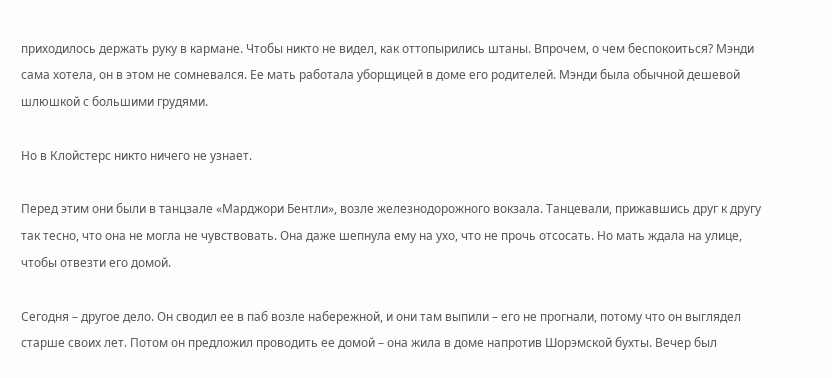приходилось держать руку в кармане. Чтобы никто не видел, как оттопырились штаны. Впрочем, о чем беспокоиться? Мэнди сама хотела, он в этом не сомневался. Ее мать работала уборщицей в доме его родителей. Мэнди была обычной дешевой шлюшкой с большими грудями.

Но в Клойстерс никто ничего не узнает.

Перед этим они были в танцзале «Марджори Бентли», возле железнодорожного вокзала. Танцевали, прижавшись друг к другу так тесно, что она не могла не чувствовать. Она даже шепнула ему на ухо, что не прочь отсосать. Но мать ждала на улице, чтобы отвезти его домой.

Сегодня – другое дело. Он сводил ее в паб возле набережной, и они там выпили – его не прогнали, потому что он выглядел старше своих лет. Потом он предложил проводить ее домой – она жила в доме напротив Шорэмской бухты. Вечер был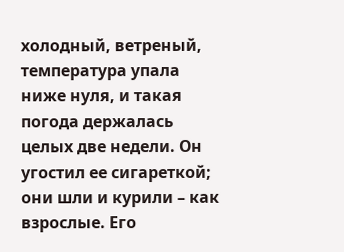холодный, ветреный, температура упала ниже нуля, и такая погода держалась целых две недели. Он угостил ее сигареткой; они шли и курили – как взрослые. Его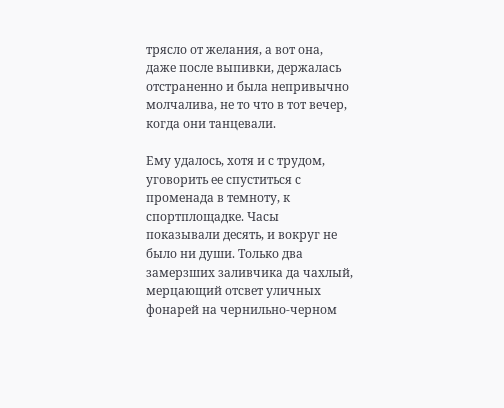трясло от желания, а вот она, даже после выпивки, держалась отстраненно и была непривычно молчалива, не то что в тот вечер, когда они танцевали.

Ему удалось, хотя и с трудом, уговорить ее спуститься с променада в темноту, к спортплощадке. Часы показывали десять, и вокруг не было ни души. Только два замерзших заливчика да чахлый, мерцающий отсвет уличных фонарей на чернильно-черном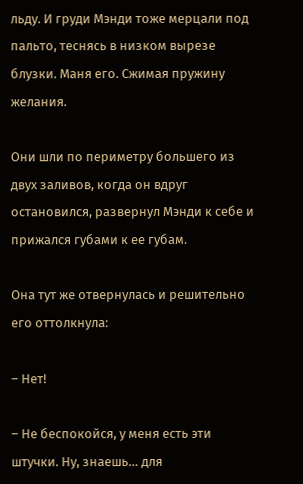льду. И груди Мэнди тоже мерцали под пальто, теснясь в низком вырезе блузки. Маня его. Сжимая пружину желания.

Они шли по периметру большего из двух заливов, когда он вдруг остановился, развернул Мэнди к себе и прижался губами к ее губам.

Она тут же отвернулась и решительно его оттолкнула:

– Нет!

– Не беспокойся, у меня есть эти штучки. Ну, знаешь… для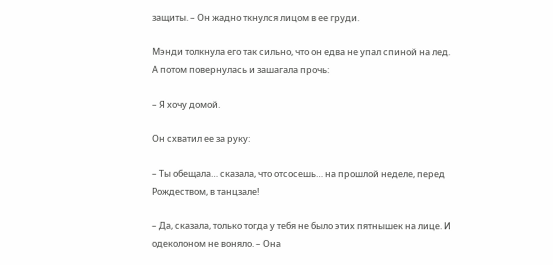защиты. – Он жадно ткнулся лицом в ее груди.

Мэнди толкнула его так сильно, что он едва не упал спиной на лед. А потом повернулась и зашагала прочь:

– Я хочу домой.

Он схватил ее за руку:

– Ты обещала… сказала, что отсосешь… на прошлой неделе, перед Рождеством, в танцзале!

– Да, сказала, только тогда у тебя не было этих пятнышек на лице. И одеколоном не воняло. – Она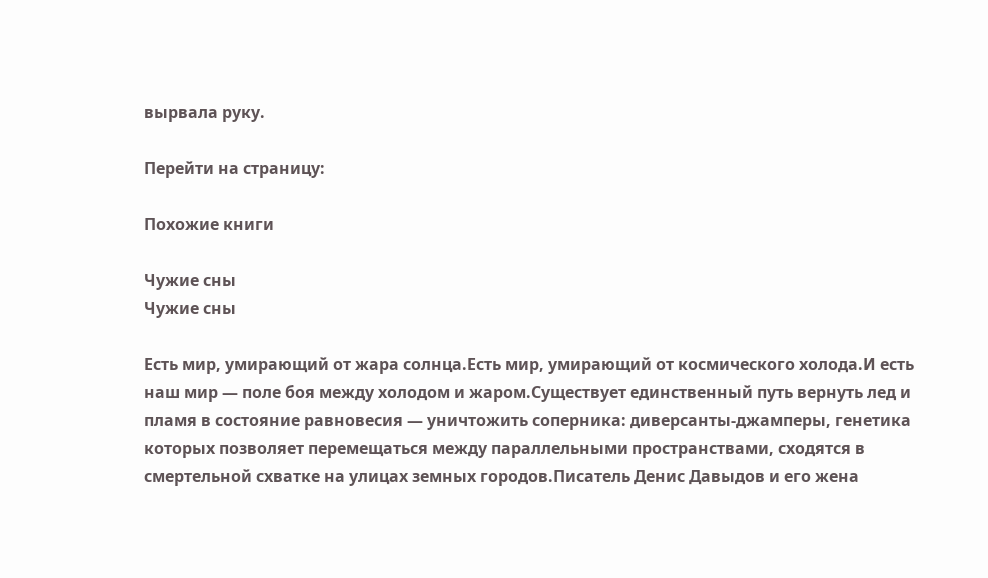вырвала руку.

Перейти на страницу:

Похожие книги

Чужие сны
Чужие сны

Есть мир, умирающий от жара солнца.Есть мир, умирающий от космического холода.И есть наш мир — поле боя между холодом и жаром.Существует единственный путь вернуть лед и пламя в состояние равновесия — уничтожить соперника: диверсанты-джамперы, генетика которых позволяет перемещаться между параллельными пространствами, сходятся в смертельной схватке на улицах земных городов.Писатель Денис Давыдов и его жена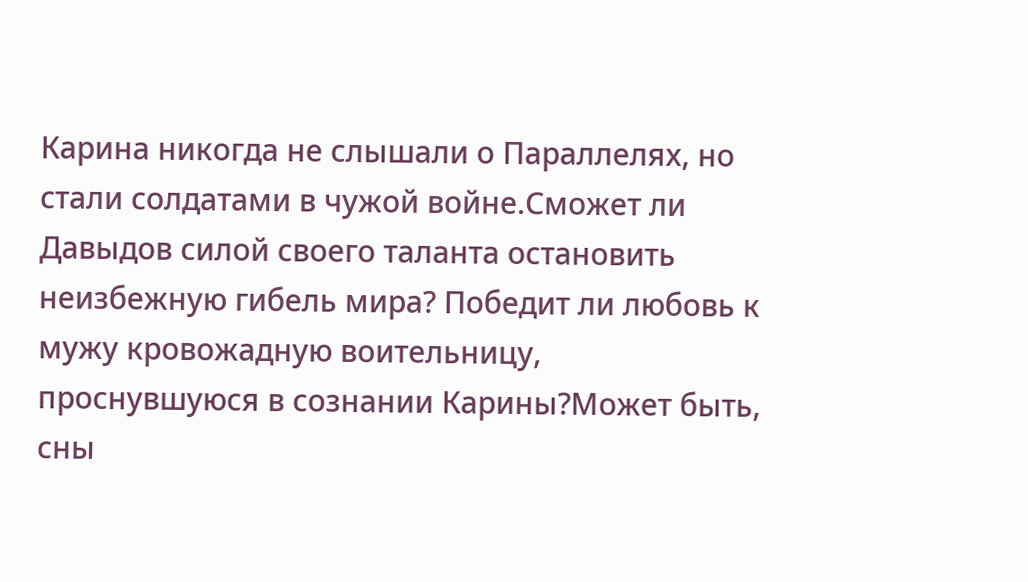Карина никогда не слышали о Параллелях, но стали солдатами в чужой войне.Сможет ли Давыдов силой своего таланта остановить неизбежную гибель мира? Победит ли любовь к мужу кровожадную воительницу, проснувшуюся в сознании Карины?Может быть, сны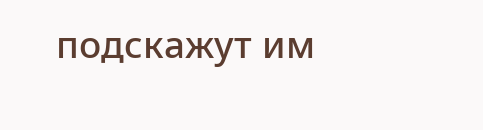подскажут им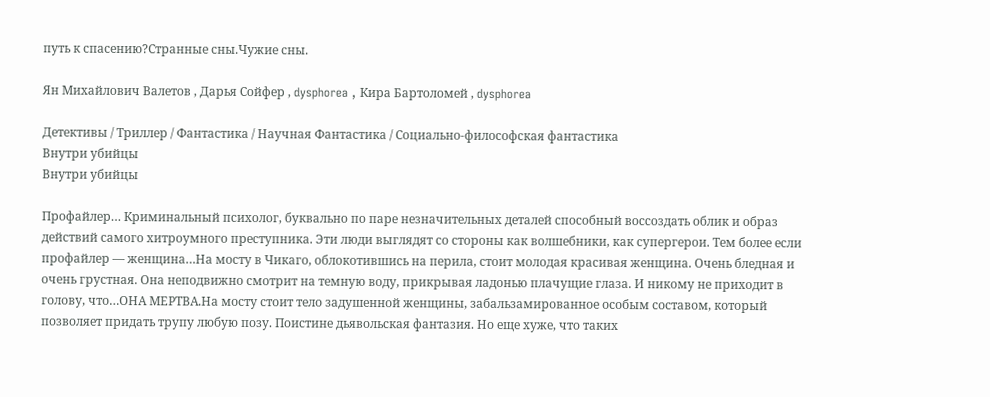путь к спасению?Странные сны.Чужие сны.

Ян Михайлович Валетов , Дарья Сойфер , dysphorea , Кира Бартоломей , dysphorea

Детективы / Триллер / Фантастика / Научная Фантастика / Социально-философская фантастика
Внутри убийцы
Внутри убийцы

Профайлер… Криминальный психолог, буквально по паре незначительных деталей способный воссоздать облик и образ действий самого хитроумного преступника. Эти люди выглядят со стороны как волшебники, как супергерои. Тем более если профайлер — женщина…На мосту в Чикаго, облокотившись на перила, стоит молодая красивая женщина. Очень бледная и очень грустная. Она неподвижно смотрит на темную воду, прикрывая ладонью плачущие глаза. И никому не приходит в голову, что…ОНА МЕРТВА.На мосту стоит тело задушенной женщины, забальзамированное особым составом, который позволяет придать трупу любую позу. Поистине дьявольская фантазия. Но еще хуже, что таких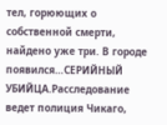тел, горюющих о собственной смерти, найдено уже три. В городе появился…СЕРИЙНЫЙ УБИЙЦА.Расследование ведет полиция Чикаго,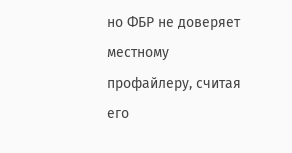но ФБР не доверяет местному профайлеру, считая его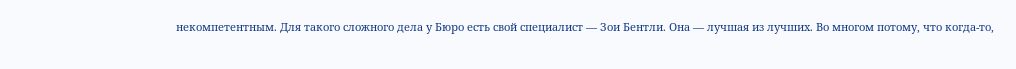некомпетентным. Для такого сложного дела у Бюро есть свой специалист — Зои Бентли. Она — лучшая из лучших. Во многом потому, что когда-то,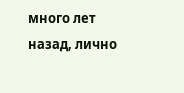много лет назад, лично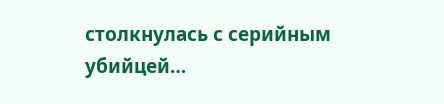столкнулась с серийным убийцей…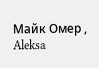Майк Омер , Aleksa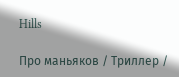Hills

Про маньяков / Триллер /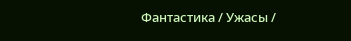Фантастика / Ужасы /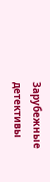Зарубежные детективы